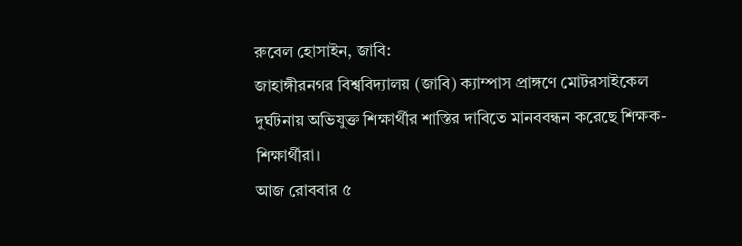রুবেল হোসাইন, জাবি:
জাহাঙ্গীরনগর বিশ্ববিদ্যালয় (জাবি) ক্যাম্পাস প্রাঙ্গণে মোটরসাইকেল দুর্ঘটনায় অভিযুক্ত শিক্ষার্থীর শাস্তির দাবিতে মানববন্ধন করেছে শিক্ষক-শিক্ষার্থীরা।
আজ রোববার ৫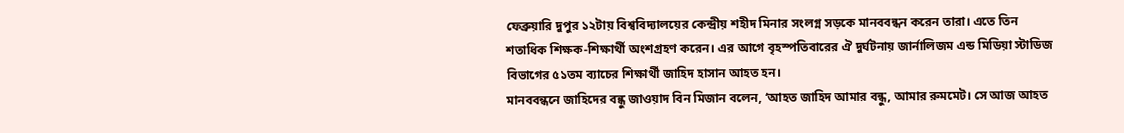ফেব্রুয়ারি দুপুর ১২টায় বিশ্ববিদ্যালয়ের কেন্দ্রীয় শহীদ মিনার সংলগ্ন সড়কে মানববন্ধন করেন তারা। এতে তিন শতাধিক শিক্ষক-শিক্ষার্থী অংশগ্রহণ করেন। এর আগে বৃহস্পতিবারের ঐ দুর্ঘটনায় জার্নালিজম এন্ড মিডিয়া স্টাডিজ বিভাগের ৫১তম ব্যাচের শিক্ষার্থী জাহিদ হাসান আহত হন।
মানববন্ধনে জাহিদের বন্ধু জাওয়াদ বিন মিজান বলেন, ‘আহত জাহিদ আমার বন্ধু, আমার রুমমেট। সে আজ আহত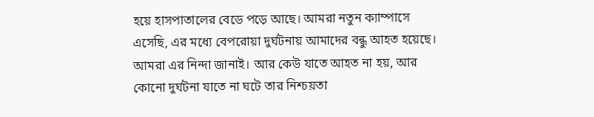হয়ে হাসপাতালের বেডে পড়ে আছে। আমরা নতুন ক্যাম্পাসে এসেছি, এর মধ্যে বেপরোয়া দুর্ঘটনায় আমাদের বন্ধু আহত হয়েছে। আমরা এর নিন্দা জানাই। আর কেউ যাতে আহত না হয়, আর কোনো দুর্ঘটনা যাতে না ঘটে তার নিশ্চয়তা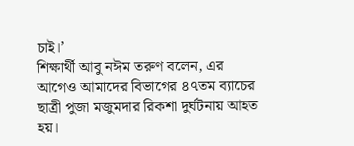চাই।’
শিক্ষার্থী আবু নঈম তরুণ বলেন, এর আগেও আমাদের বিভাগের ৪৭তম ব্যাচের ছাত্রী পুজা মজুমদার রিকশা দুর্ঘটনায় আহত হয়।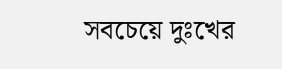সবচেয়ে দুঃখের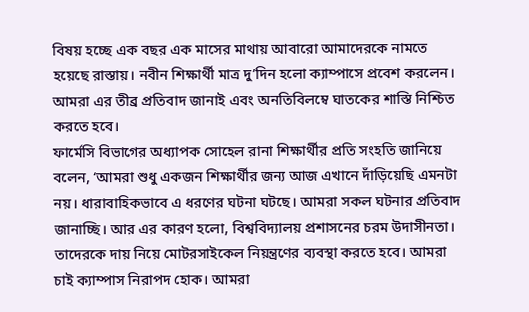বিষয় হচ্ছে এক বছর এক মাসের মাথায় আবারো আমাদেরকে নামতে হয়েছে রাস্তায়। নবীন শিক্ষার্থী মাত্র দু’দিন হলো ক্যাম্পাসে প্রবেশ করলেন। আমরা এর তীব্র প্রতিবাদ জানাই এবং অনতিবিলম্বে ঘাতকের শাস্তি নিশ্চিত করতে হবে।
ফার্মেসি বিভাগের অধ্যাপক সোহেল রানা শিক্ষার্থীর প্রতি সংহতি জানিয়ে বলেন, ‘আমরা শুধু একজন শিক্ষার্থীর জন্য আজ এখানে দাঁড়িয়েছি এমনটা নয়। ধারাবাহিকভাবে এ ধরণের ঘটনা ঘটছে। আমরা সকল ঘটনার প্রতিবাদ জানাচ্ছি। আর এর কারণ হলো, বিশ্ববিদ্যালয় প্রশাসনের চরম উদাসীনতা। তাদেরকে দায় নিয়ে মোটরসাইকেল নিয়ন্ত্রণের ব্যবস্থা করতে হবে। আমরা চাই ক্যাম্পাস নিরাপদ হোক। আমরা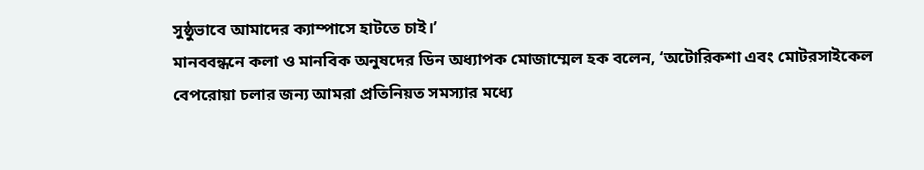সুষ্ঠুভাবে আমাদের ক্যাম্পাসে হাটতে চাই।’
মানববন্ধনে কলা ও মানবিক অনুষদের ডিন অধ্যাপক মোজাম্মেল হক বলেন, ‘অটোরিকশা এবং মোটরসাইকেল বেপরোয়া চলার জন্য আমরা প্রতিনিয়ত সমস্যার মধ্যে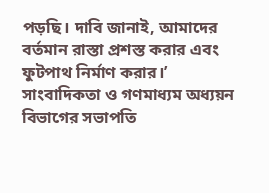পড়ছি। দাবি জানাই, আমাদের বর্তমান রাস্তা প্রশস্ত করার এবং ফুটপাথ নির্মাণ করার।’
সাংবাদিকতা ও গণমাধ্যম অধ্যয়ন বিভাগের সভাপতি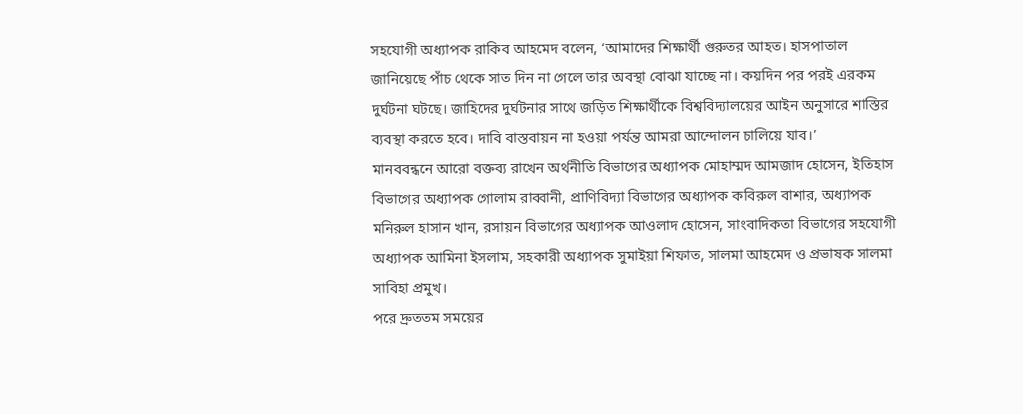সহযোগী অধ্যাপক রাকিব আহমেদ বলেন, ‘আমাদের শিক্ষার্থী গুরুতর আহত। হাসপাতাল জানিয়েছে পাঁচ থেকে সাত দিন না গেলে তার অবস্থা বোঝা যাচ্ছে না। কয়দিন পর পরই এরকম দুর্ঘটনা ঘটছে। জাহিদের দুর্ঘটনার সাথে জড়িত শিক্ষার্থীকে বিশ্ববিদ্যালয়ের আইন অনুসারে শাস্তির ব্যবস্থা করতে হবে। দাবি বাস্তবায়ন না হওয়া পর্যন্ত আমরা আন্দোলন চালিয়ে যাব।’
মানববন্ধনে আরো বক্তব্য রাখেন অর্থনীতি বিভাগের অধ্যাপক মোহাম্মদ আমজাদ হোসেন, ইতিহাস বিভাগের অধ্যাপক গোলাম রাব্বানী, প্রাণিবিদ্যা বিভাগের অধ্যাপক কবিরুল বাশার, অধ্যাপক মনিরুল হাসান খান, রসায়ন বিভাগের অধ্যাপক আওলাদ হোসেন, সাংবাদিকতা বিভাগের সহযোগী অধ্যাপক আমিনা ইসলাম, সহকারী অধ্যাপক সুমাইয়া শিফাত, সালমা আহমেদ ও প্রভাষক সালমা সাবিহা প্রমুখ।
পরে দ্রুততম সময়ের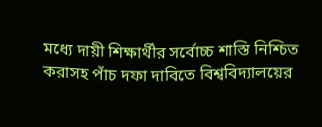মধ্যে দায়ী শিক্ষার্থীর সর্বোচ্চ শাস্তি নিশ্চিত করাসহ পাঁচ দফা দাবিতে বিশ্ববিদ্যালয়ের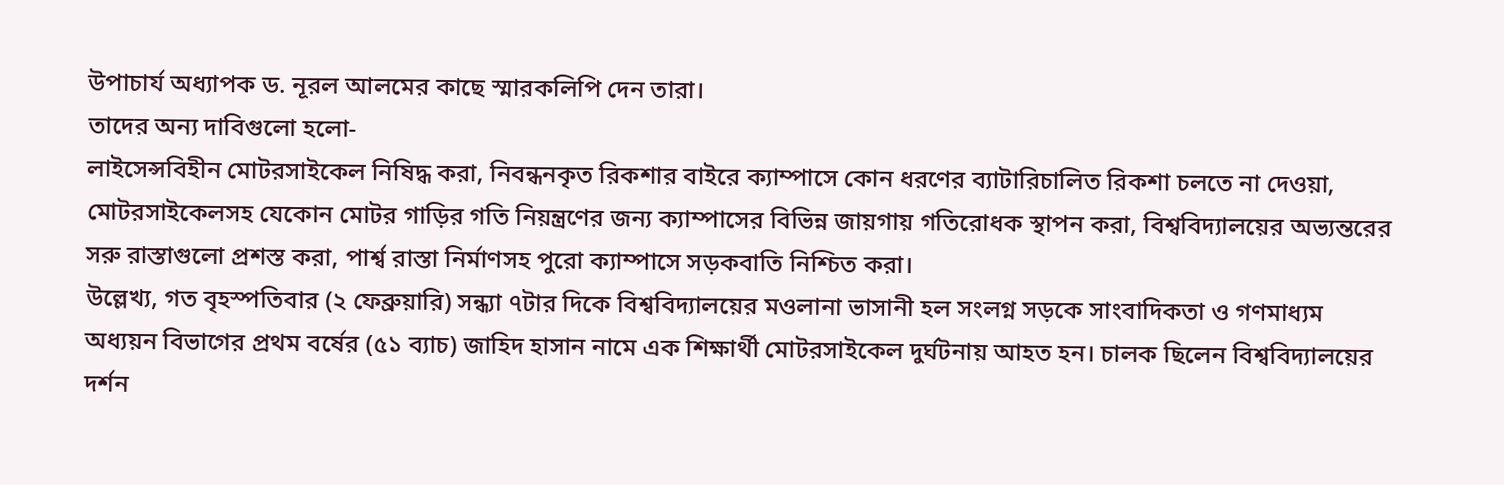উপাচার্য অধ্যাপক ড. নূরল আলমের কাছে স্মারকলিপি দেন তারা।
তাদের অন্য দাবিগুলো হলো-
লাইসেন্সবিহীন মোটরসাইকেল নিষিদ্ধ করা, নিবন্ধনকৃত রিকশার বাইরে ক্যাম্পাসে কোন ধরণের ব্যাটারিচালিত রিকশা চলতে না দেওয়া, মোটরসাইকেলসহ যেকোন মোটর গাড়ির গতি নিয়ন্ত্রণের জন্য ক্যাম্পাসের বিভিন্ন জায়গায় গতিরোধক স্থাপন করা, বিশ্ববিদ্যালয়ের অভ্যন্তরের সরু রাস্তাগুলো প্রশস্ত করা, পার্শ্ব রাস্তা নির্মাণসহ পুরো ক্যাম্পাসে সড়কবাতি নিশ্চিত করা।
উল্লেখ্য, গত বৃহস্পতিবার (২ ফেব্রুয়ারি) সন্ধ্যা ৭টার দিকে বিশ্ববিদ্যালয়ের মওলানা ভাসানী হল সংলগ্ন সড়কে সাংবাদিকতা ও গণমাধ্যম অধ্যয়ন বিভাগের প্রথম বর্ষের (৫১ ব্যাচ) জাহিদ হাসান নামে এক শিক্ষার্থী মোটরসাইকেল দুর্ঘটনায় আহত হন। চালক ছিলেন বিশ্ববিদ্যালয়ের দর্শন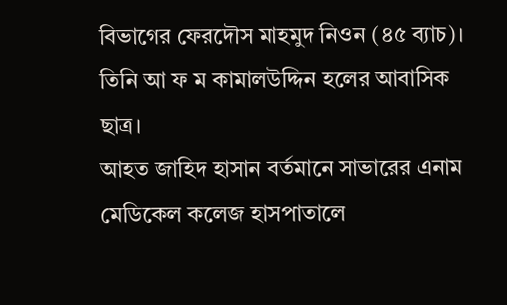বিভাগের ফেরদৌস মাহমুদ নিওন (৪৫ ব্যাচ)। তিনি আ ফ ম কামালউদ্দিন হলের আবাসিক ছাত্র।
আহত জাহিদ হাসান বর্তমানে সাভারের এনাম মেডিকেল কলেজ হাসপাতালে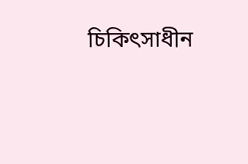চিকিৎসাধীন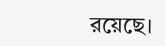রয়েছে।